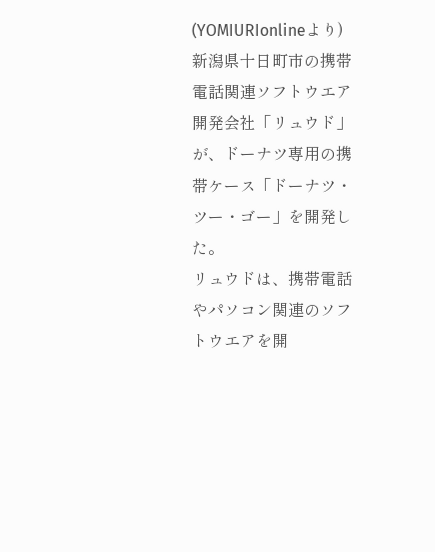(YOMIURIonlineより)
新潟県十日町市の携帯電話関連ソフトウエア開発会社「リュウド」が、ドーナツ専用の携帯ケース「ドーナツ・ツー・ゴー」を開発した。
リュウドは、携帯電話やパソコン関連のソフトウエアを開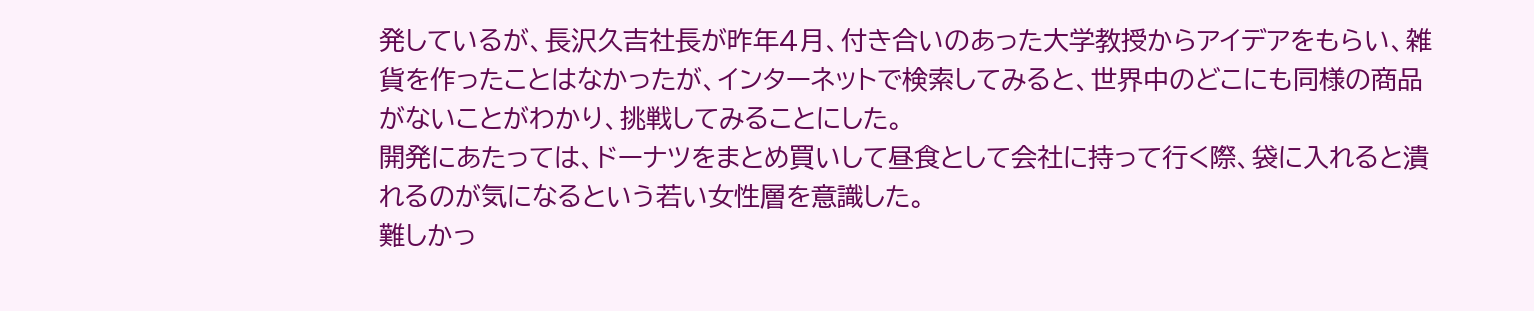発しているが、長沢久吉社長が昨年4月、付き合いのあった大学教授からアイデアをもらい、雑貨を作ったことはなかったが、インターネットで検索してみると、世界中のどこにも同様の商品がないことがわかり、挑戦してみることにした。
開発にあたっては、ドーナツをまとめ買いして昼食として会社に持って行く際、袋に入れると潰れるのが気になるという若い女性層を意識した。
難しかっ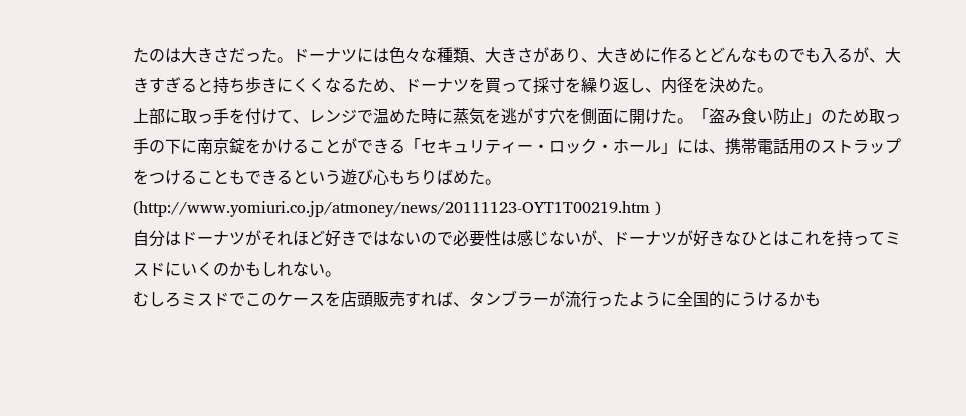たのは大きさだった。ドーナツには色々な種類、大きさがあり、大きめに作るとどんなものでも入るが、大きすぎると持ち歩きにくくなるため、ドーナツを買って採寸を繰り返し、内径を決めた。
上部に取っ手を付けて、レンジで温めた時に蒸気を逃がす穴を側面に開けた。「盗み食い防止」のため取っ手の下に南京錠をかけることができる「セキュリティー・ロック・ホール」には、携帯電話用のストラップをつけることもできるという遊び心もちりばめた。
(http://www.yomiuri.co.jp/atmoney/news/20111123-OYT1T00219.htm )
自分はドーナツがそれほど好きではないので必要性は感じないが、ドーナツが好きなひとはこれを持ってミスドにいくのかもしれない。
むしろミスドでこのケースを店頭販売すれば、タンブラーが流行ったように全国的にうけるかも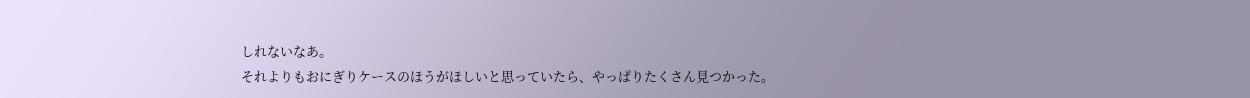しれないなあ。
それよりもおにぎりケースのほうがほしいと思っていたら、やっぱりたくさん見つかった。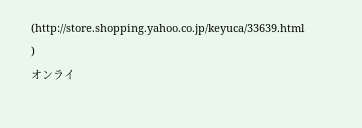(http://store.shopping.yahoo.co.jp/keyuca/33639.html )
オンライ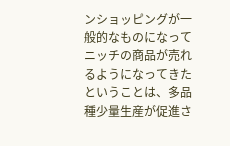ンショッピングが一般的なものになってニッチの商品が売れるようになってきたということは、多品種少量生産が促進さ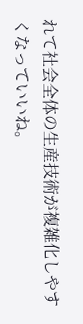れて社会全体の生産技術が複雑化しやすくなっていいね。